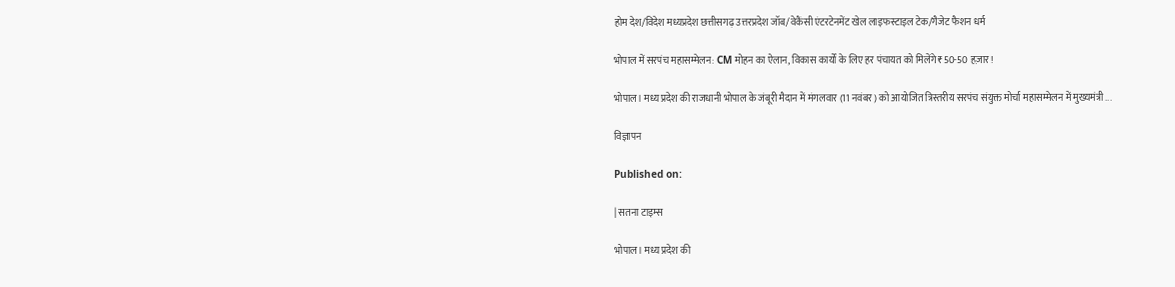होम देश/विदेश मध्यप्रदेश छत्तीसगढ़ उत्तरप्रदेश जॉब/वेकैंसी एंटरटेनमेंट खेल लाइफस्टाइल टेक/गैजेट फैशन धर्म

भोपाल में सरपंच महासम्मेलन: CM मोहन का ऐलान, विकास कार्यों के लिए हर पंचायत को मिलेंगे ₹50-50 हज़ार!

भोपाल। मध्य प्रदेश की राजधानी भोपाल के जंबूरी मैदान में मंगलवार (11 नवंबर) को आयोजित त्रिस्तरीय सरपंच संयुक्त मोर्चा महासम्मेलन में मुख्यमंत्री ...

विज्ञापन

Published on:

| सतना टाइम्स

भोपाल। मध्य प्रदेश की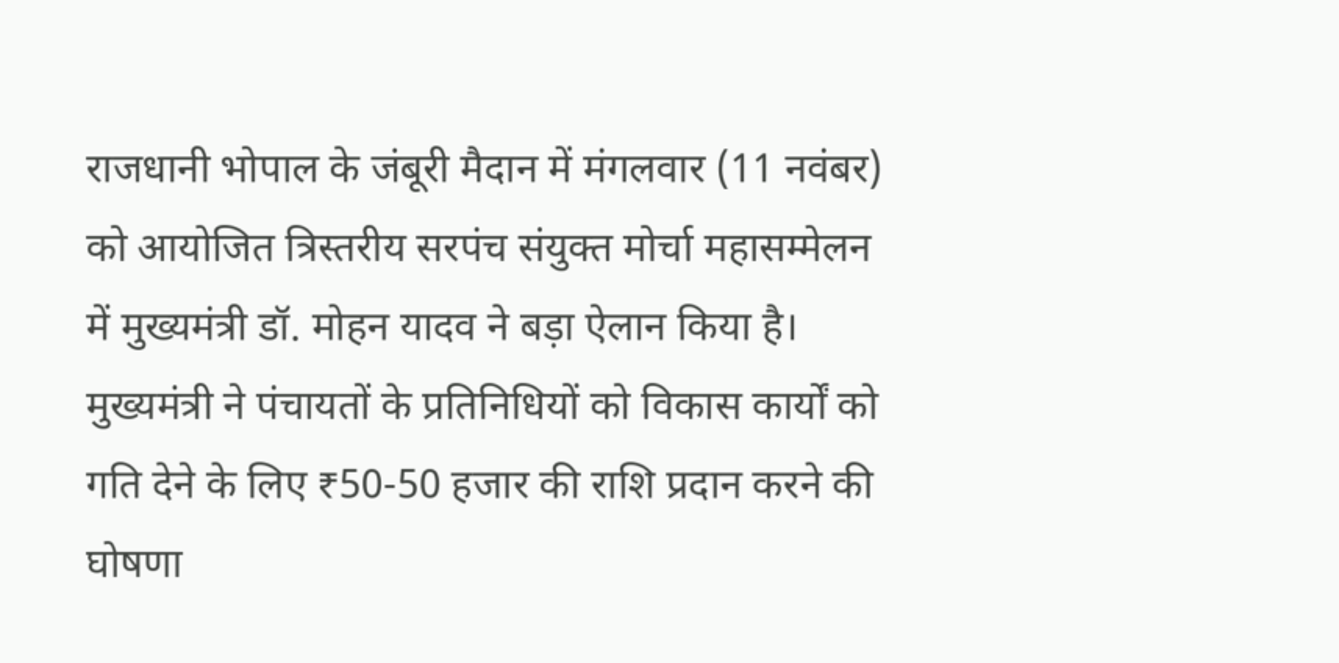राजधानी भोपाल के जंबूरी मैदान में मंगलवार (11 नवंबर) को आयोजित त्रिस्तरीय सरपंच संयुक्त मोर्चा महासम्मेलन में मुख्यमंत्री डॉ. मोहन यादव ने बड़ा ऐलान किया है। मुख्यमंत्री ने पंचायतों के प्रतिनिधियों को विकास कार्यों को गति देने के लिए ₹50-50 हजार की राशि प्रदान करने की घोषणा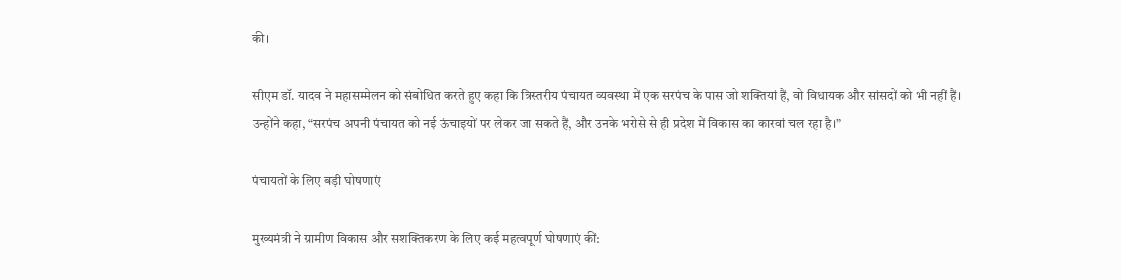की।

सीएम डॉ. यादव ने महासम्मेलन को संबोधित करते हुए कहा कि त्रिस्तरीय पंचायत व्यवस्था में एक सरपंच के पास जो शक्तियां हैं, वो विधायक और सांसदों को भी नहीं हैं। उन्होंने कहा, “सरपंच अपनी पंचायत को नई ऊंचाइयों पर लेकर जा सकते हैं, और उनके भरोसे से ही प्रदेश में विकास का कारवां चल रहा है।”

पंचायतों के लिए बड़ी घोषणाएं

मुख्यमंत्री ने ग्रामीण विकास और सशक्तिकरण के लिए कई महत्वपूर्ण घोषणाएं कीं: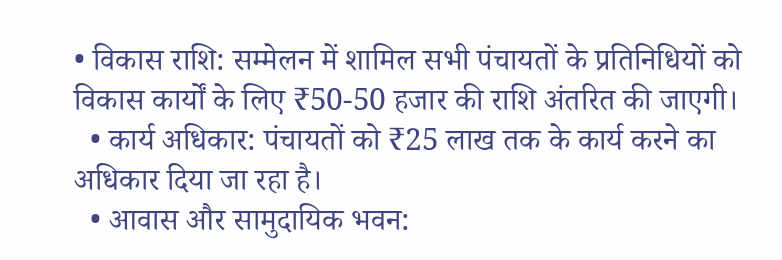• विकास राशि: सम्मेलन में शामिल सभी पंचायतों के प्रतिनिधियों को विकास कार्यों के लिए ₹50-50 हजार की राशि अंतरित की जाएगी।
  • कार्य अधिकार: पंचायतों को ₹25 लाख तक के कार्य करने का अधिकार दिया जा रहा है।
  • आवास और सामुदायिक भवन: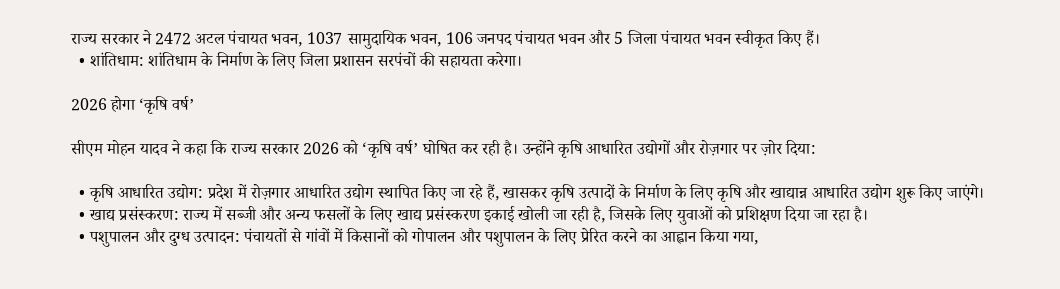राज्य सरकार ने 2472 अटल पंचायत भवन, 1037 सामुदायिक भवन, 106 जनपद पंचायत भवन और 5 जिला पंचायत भवन स्वीकृत किए हैं।
  • शांतिधाम: शांतिधाम के निर्माण के लिए जिला प्रशासन सरपंचों की सहायता करेगा।

2026 होगा ‘कृषि वर्ष’

सीएम मोहन यादव ने कहा कि राज्य सरकार 2026 को ‘कृषि वर्ष’ घोषित कर रही है। उन्होंने कृषि आधारित उद्योगों और रोज़गार पर ज़ोर दिया:

  • कृषि आधारित उद्योग: प्रदेश में रोज़गार आधारित उद्योग स्थापित किए जा रहे हैं, खासकर कृषि उत्पादों के निर्माण के लिए कृषि और खाद्यान्न आधारित उद्योग शुरू किए जाएंगे।
  • खाद्य प्रसंस्करण: राज्य में सब्जी और अन्य फसलों के लिए खाद्य प्रसंस्करण इकाई खोली जा रही है, जिसके लिए युवाओं को प्रशिक्षण दिया जा रहा है।
  • पशुपालन और दुग्ध उत्पादन: पंचायतों से गांवों में किसानों को गोपालन और पशुपालन के लिए प्रेरित करने का आह्वान किया गया,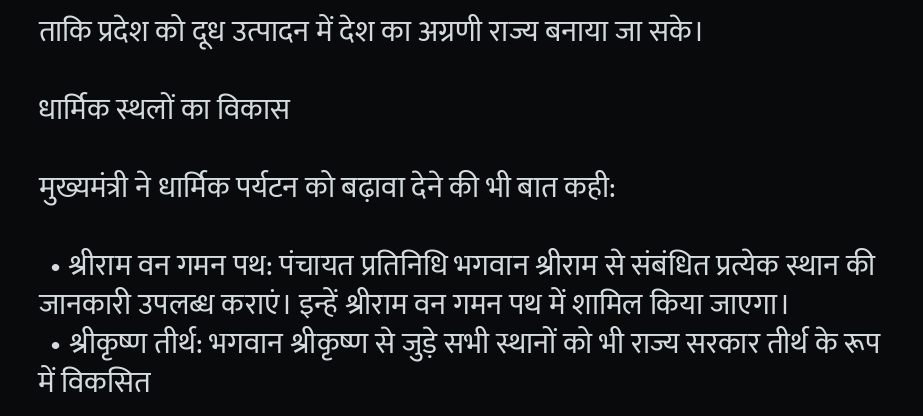ताकि प्रदेश को दूध उत्पादन में देश का अग्रणी राज्य बनाया जा सके।

धार्मिक स्थलों का विकास

मुख्यमंत्री ने धार्मिक पर्यटन को बढ़ावा देने की भी बात कही:

  • श्रीराम वन गमन पथ: पंचायत प्रतिनिधि भगवान श्रीराम से संबंधित प्रत्येक स्थान की जानकारी उपलब्ध कराएं। इन्हें श्रीराम वन गमन पथ में शामिल किया जाएगा।
  • श्रीकृष्ण तीर्थ: भगवान श्रीकृष्ण से जुड़े सभी स्थानों को भी राज्य सरकार तीर्थ के रूप में विकसित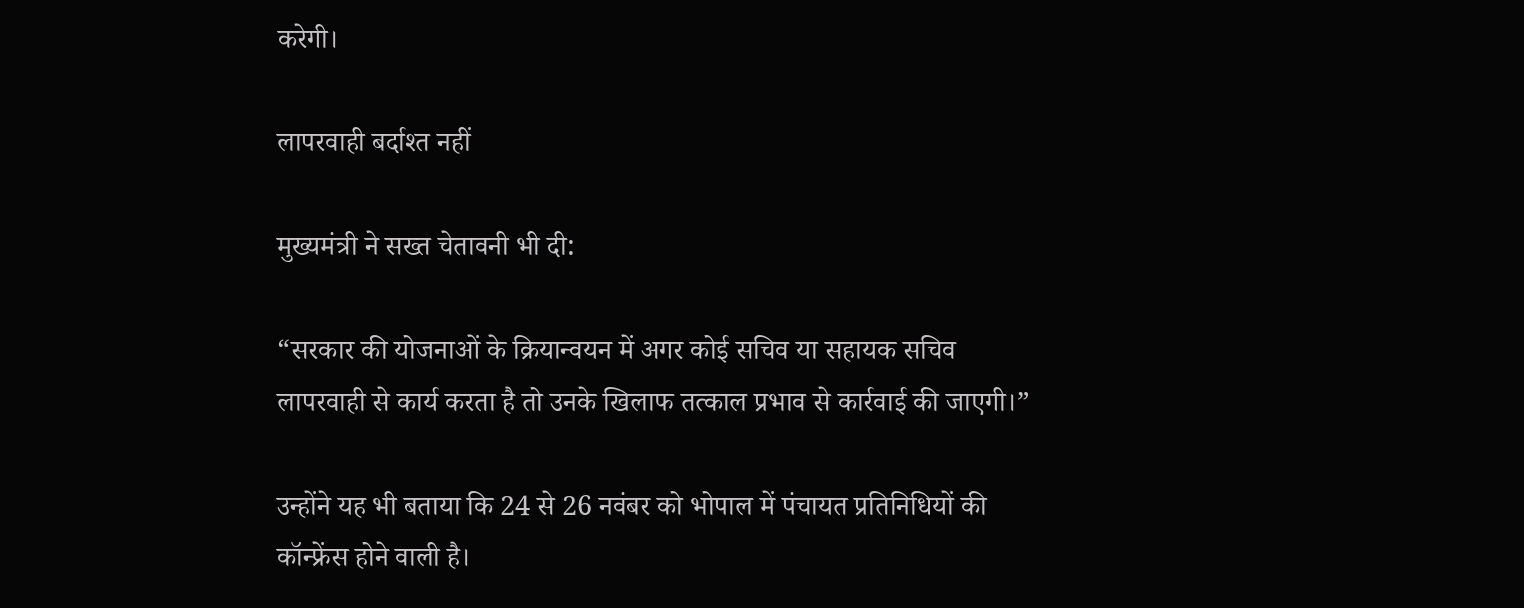करेगी।

लापरवाही बर्दाश्त नहीं

मुख्यमंत्री ने सख्त चेतावनी भी दी:

“सरकार की योजनाओं के क्रियान्वयन में अगर कोई सचिव या सहायक सचिव लापरवाही से कार्य करता है तो उनके खिलाफ तत्काल प्रभाव से कार्रवाई की जाएगी।”

उन्होंने यह भी बताया कि 24 से 26 नवंबर को भोपाल में पंचायत प्रतिनिधियों की कॉन्फ्रेंस होने वाली है।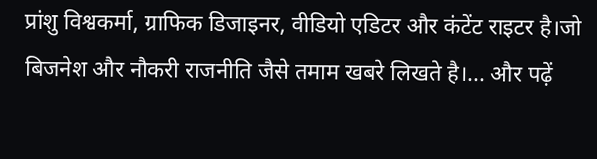प्रांशु विश्वकर्मा, ग्राफिक डिजाइनर, वीडियो एडिटर और कंटेंट राइटर है।जो बिजनेश और नौकरी राजनीति जैसे तमाम खबरे लिखते है।... और पढ़ें